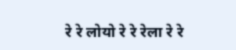रे रे लोयो रे रे रेला रे रे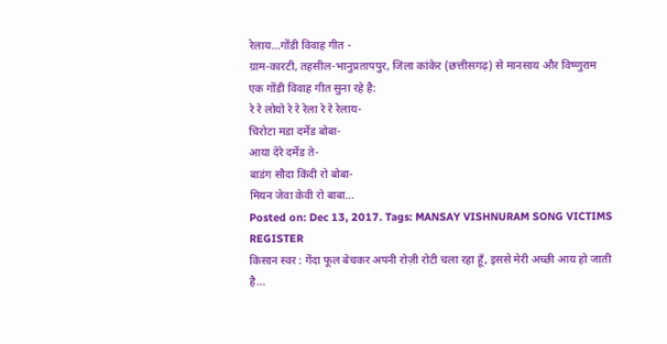रेलाय...गोंडी विवाह गीत -
ग्राम-कारटी, तहसील-भानुप्रतापपुर, जिला कांकेर (छत्तीसगढ़) से मानसाय और विष्णुराम एक गोंडी विवाह गीत सुना रहे है:
रे रे लोयो रे रे रेला रे रे रेलाय-
चिरोटा मडा दर्मेड बोबा-
आया देरे दर्मेड ते-
बाडंग सौदा किंदी रो बोबा-
मियन जेवा केवी रो बाबा...
Posted on: Dec 13, 2017. Tags: MANSAY VISHNURAM SONG VICTIMS REGISTER
किसान स्वर : गेंदा फूल बेचकर अपनी रोज़ी रोटी चला रहा हूँ, इससे मेरी अच्छी आय हो जाती है...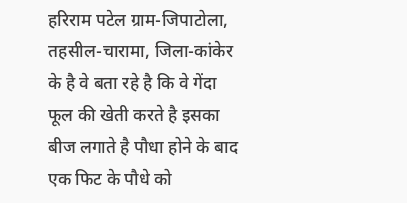हरिराम पटेल ग्राम-जिपाटोला, तहसील-चारामा, जिला-कांकेर के है वे बता रहे है कि वे गेंदा फूल की खेती करते है इसका बीज लगाते है पौधा होने के बाद एक फिट के पौधे को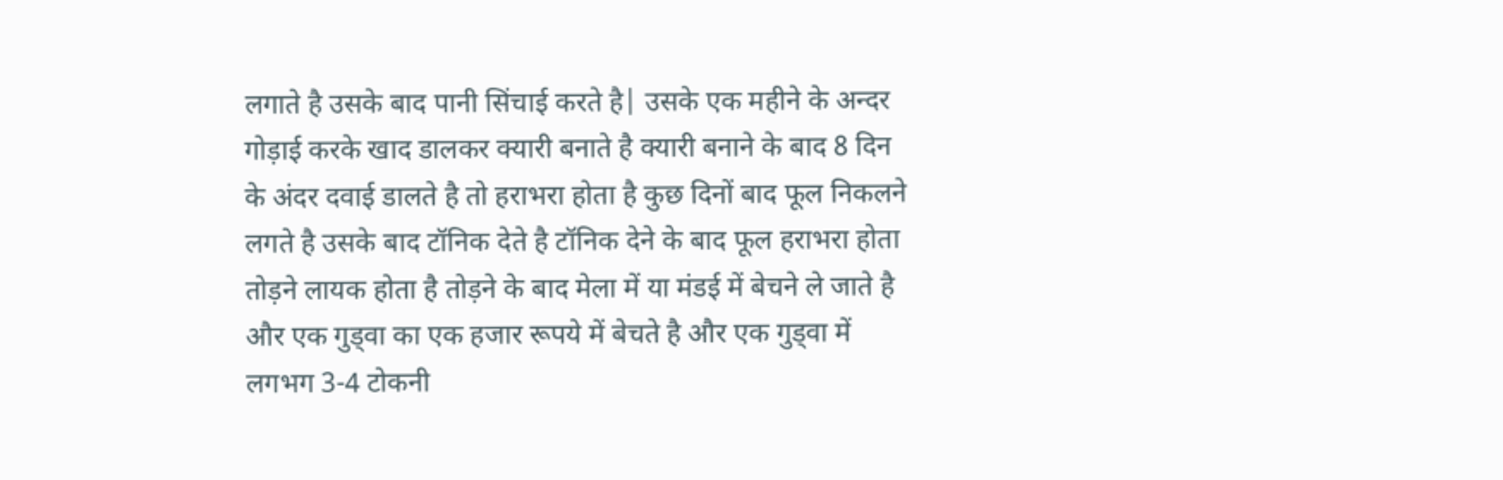लगाते है उसके बाद पानी सिंचाई करते है| उसके एक महीने के अन्दर गोड़ाई करके खाद डालकर क्यारी बनाते है क्यारी बनाने के बाद 8 दिन के अंदर दवाई डालते है तो हराभरा होता है कुछ दिनों बाद फूल निकलने लगते है उसके बाद टॉनिक देते है टॉनिक देने के बाद फूल हराभरा होता तोड़ने लायक होता है तोड़ने के बाद मेला में या मंडई में बेचने ले जाते है और एक गुड्वा का एक हजार रूपये में बेचते है और एक गुड्वा में लगभग 3-4 टोकनी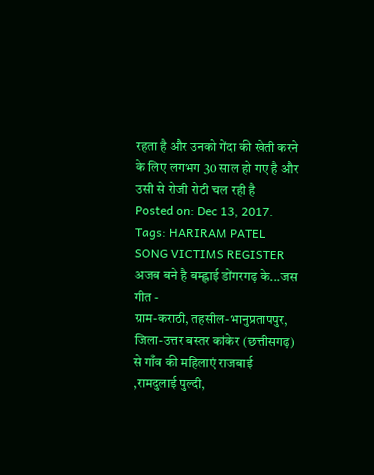रहता है और उनको गेंदा की खेती करने के लिए लगभग 30 साल हो गए है और उसी से रोजी रोटी चल रही है
Posted on: Dec 13, 2017. Tags: HARIRAM PATEL SONG VICTIMS REGISTER
अजब बने है बम्ह्लाई डोंगरगढ़ के...जस गीत -
ग्राम-कराठी, तहसील-भानुप्रतापपुर, जिला-उत्तर बस्तर कांकेर (छत्तीसगढ़) से गाँव की महिलाएं राजबाई ,रामदुलाई पुल्दी,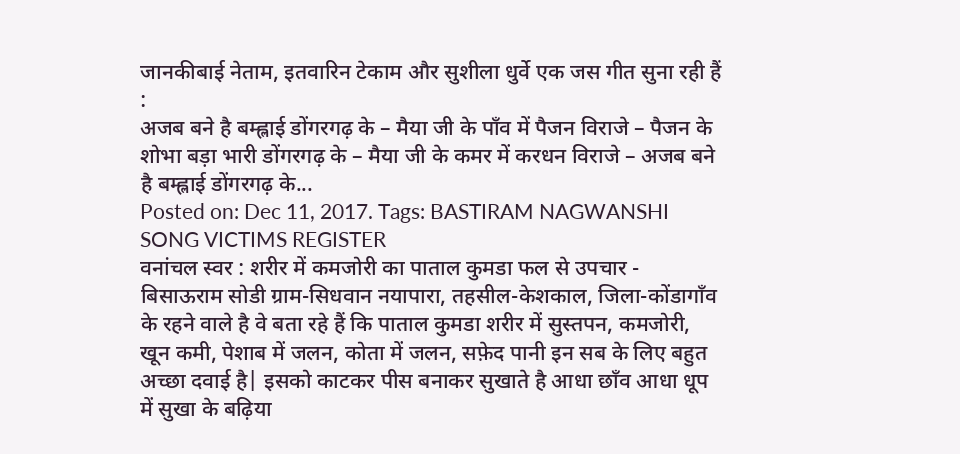जानकीबाई नेताम, इतवारिन टेकाम और सुशीला धुर्वे एक जस गीत सुना रही हैं :
अजब बने है बम्ह्लाई डोंगरगढ़ के – मैया जी के पाँव में पैजन विराजे – पैजन के शोभा बड़ा भारी डोंगरगढ़ के – मैया जी के कमर में करधन विराजे – अजब बने है बम्ह्लाई डोंगरगढ़ के...
Posted on: Dec 11, 2017. Tags: BASTIRAM NAGWANSHI SONG VICTIMS REGISTER
वनांचल स्वर : शरीर में कमजोरी का पाताल कुमडा फल से उपचार -
बिसाऊराम सोडी ग्राम-सिधवान नयापारा, तहसील-केशकाल, जिला-कोंडागाँव के रहने वाले है वे बता रहे हैं कि पाताल कुमडा शरीर में सुस्तपन, कमजोरी, खून कमी, पेशाब में जलन, कोता में जलन, सफ़ेद पानी इन सब के लिए बहुत अच्छा दवाई है| इसको काटकर पीस बनाकर सुखाते है आधा छाँव आधा धूप में सुखा के बढ़िया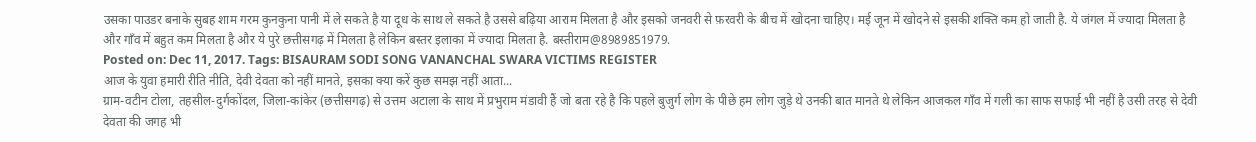उसका पाउडर बनाके सुबह शाम गरम कुनकुना पानी में ले सकते है या दूध के साथ ले सकते है उससे बढ़िया आराम मिलता है और इसको जनवरी से फ़रवरी के बीच में खोदना चाहिए। मई जून में खोदने से इसकी शक्ति कम हो जाती है. ये जंगल में ज्यादा मिलता है और गाँव में बहुत कम मिलता है और ये पुरे छत्तीसगढ़ में मिलता है लेकिन बस्तर इलाका में ज्यादा मिलता है. बस्तीराम@8989851979.
Posted on: Dec 11, 2017. Tags: BISAURAM SODI SONG VANANCHAL SWARA VICTIMS REGISTER
आज के युवा हमारी रीति नीति, देवी देवता को नहीं मानते, इसका क्या करें कुछ समझ नहीं आता...
ग्राम-वटीन टोला, तहसील-दुर्गकोंदल, जिला-कांकेर (छत्तीसगढ़) से उत्तम अटाला के साथ में प्रभुराम मंडावी हैं जो बता रहे है कि पहले बुजुर्ग लोग के पीछे हम लोग जुड़े थे उनकी बात मानते थे लेकिन आजकल गाँव में गली का साफ सफाई भी नहीं है उसी तरह से देवी देवता की जगह भी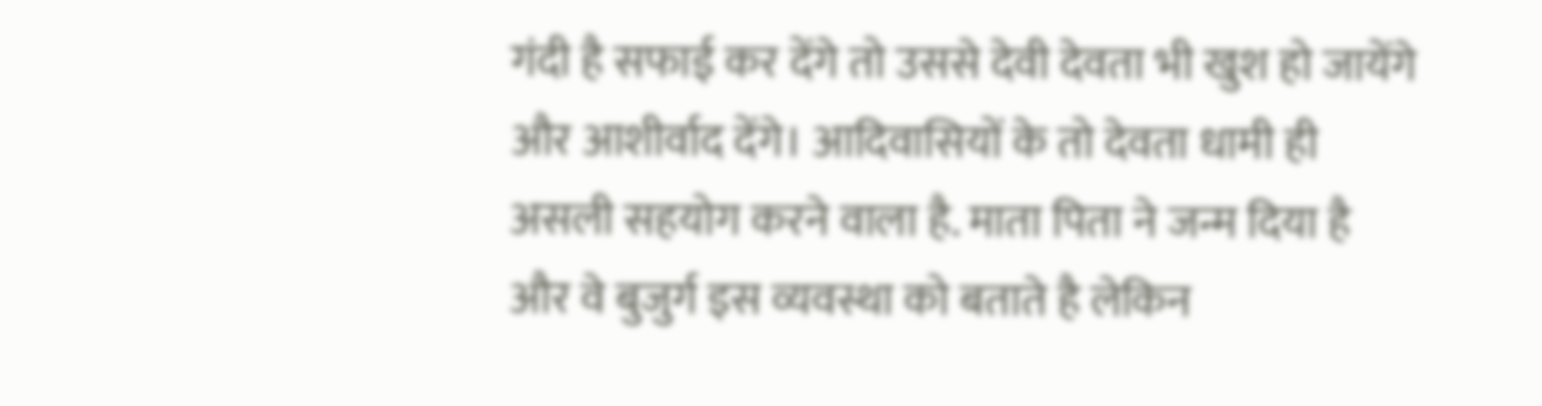गंदी है सफाई कर देंगे तो उससे देवी देवता भी खुश हो जायेंगे और आशीर्वाद देंगे। आदिवासियों के तो देवता धामी ही असली सहयोग करने वाला है. माता पिता ने जन्म दिया है और वे बुजुर्ग इस व्यवस्था को बताते है लेकिन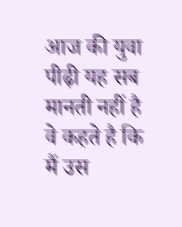आज की युवा पीढ़ी यह सब मानती नहीं है वे कहते है कि मैं उस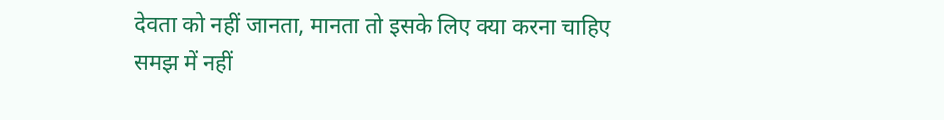देवता को नहीं जानता, मानता तो इसके लिए क्या करना चाहिए समझ में नहीं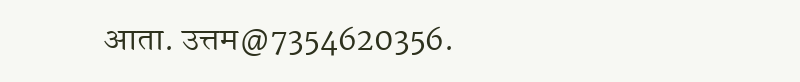आता. उत्तम@7354620356.